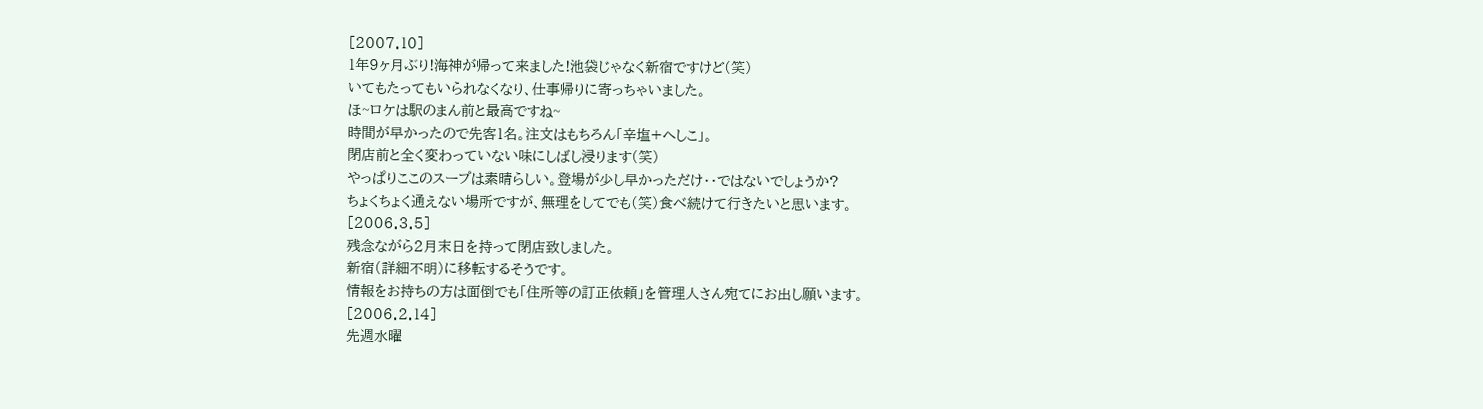[2007.10]
1年9ヶ月ぶり!海神が帰って来ました!池袋じゃなく新宿ですけど(笑)
いてもたってもいられなくなり、仕事帰りに寄っちゃいました。
ほ~ロケは駅のまん前と最高ですね~
時間が早かったので先客1名。注文はもちろん「辛塩+へしこ」。
閉店前と全く変わっていない味にしばし浸ります(笑)
やっぱりここのスープは素晴らしい。登場が少し早かっただけ・・ではないでしょうか?
ちょくちょく通えない場所ですが、無理をしてでも(笑)食べ続けて行きたいと思います。
[2006.3.5]
残念ながら2月末日を持って閉店致しました。
新宿(詳細不明)に移転するそうです。
情報をお持ちの方は面倒でも「住所等の訂正依頼」を管理人さん宛てにお出し願います。
[2006.2.14]
先週水曜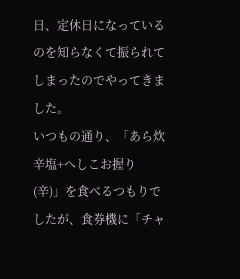日、定休日になっているのを知らなくて振られてしまったのでやってきました。
いつもの通り、「あら炊辛塩+へしこお握り(辛)」を食べるつもりでしたが、食券機に「チャ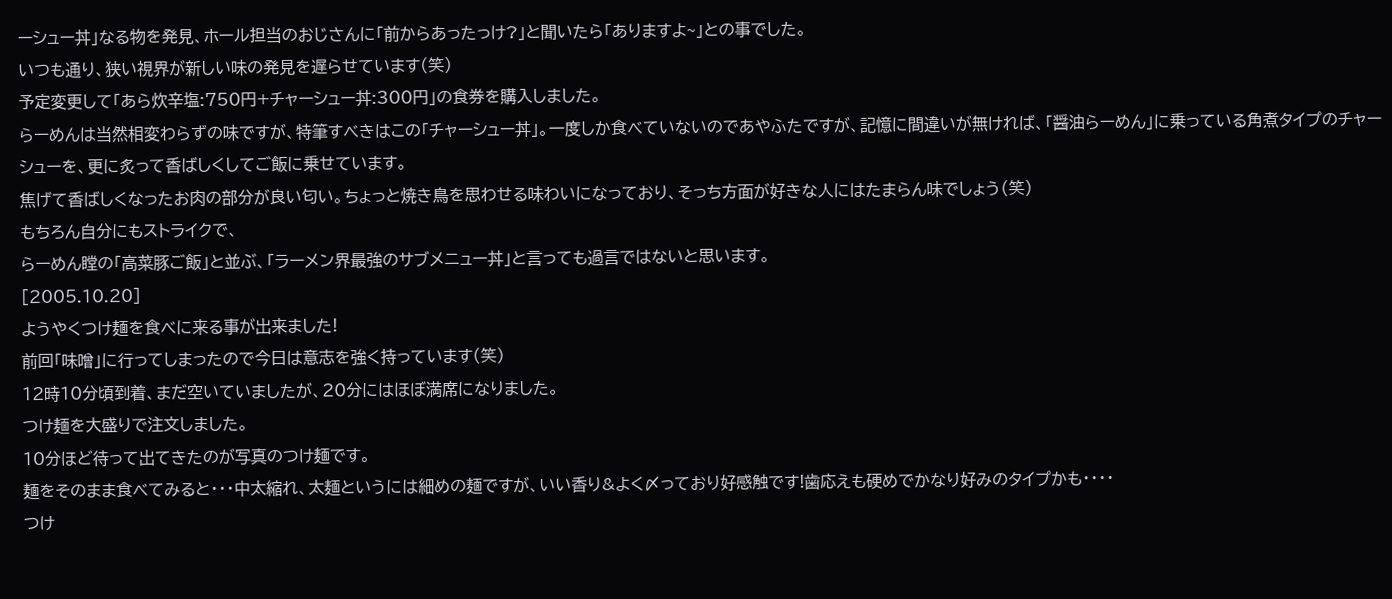ーシュー丼」なる物を発見、ホール担当のおじさんに「前からあったっけ?」と聞いたら「ありますよ~」との事でした。
いつも通り、狭い視界が新しい味の発見を遅らせています(笑)
予定変更して「あら炊辛塩:750円+チャーシュー丼:300円」の食券を購入しました。
らーめんは当然相変わらずの味ですが、特筆すべきはこの「チャーシュー丼」。一度しか食べていないのであやふたですが、記憶に間違いが無ければ、「醤油らーめん」に乗っている角煮タイプのチャーシューを、更に炙って香ばしくしてご飯に乗せています。
焦げて香ばしくなったお肉の部分が良い匂い。ちょっと焼き鳥を思わせる味わいになっており、そっち方面が好きな人にはたまらん味でしょう(笑)
もちろん自分にもストライクで、
らーめん瞠の「高菜豚ご飯」と並ぶ、「ラーメン界最強のサブメニュー丼」と言っても過言ではないと思います。
[2005.10.20]
ようやくつけ麺を食べに来る事が出来ました!
前回「味噌」に行ってしまったので今日は意志を強く持っています(笑)
12時10分頃到着、まだ空いていましたが、20分にはほぼ満席になりました。
つけ麺を大盛りで注文しました。
10分ほど待って出てきたのが写真のつけ麺です。
麺をそのまま食べてみると・・・中太縮れ、太麺というには細めの麺ですが、いい香り&よく〆っており好感触です!歯応えも硬めでかなり好みのタイプかも・・・・
つけ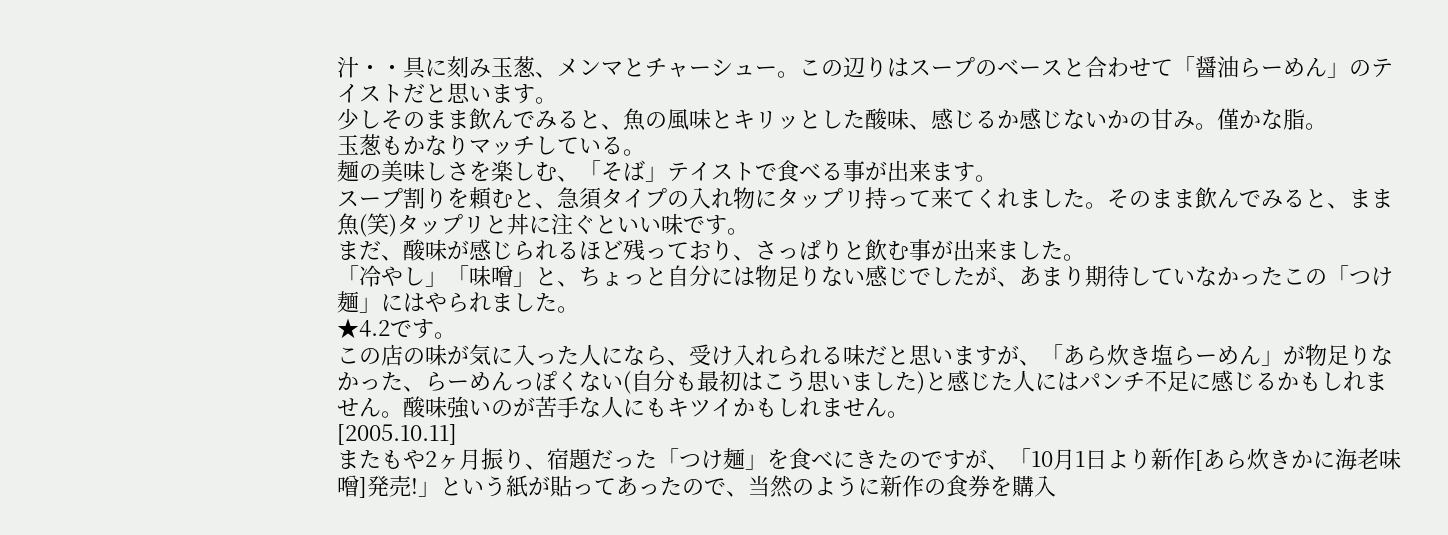汁・・具に刻み玉葱、メンマとチャーシュー。この辺りはスープのベースと合わせて「醤油らーめん」のテイストだと思います。
少しそのまま飲んでみると、魚の風味とキリッとした酸味、感じるか感じないかの甘み。僅かな脂。
玉葱もかなりマッチしている。
麺の美味しさを楽しむ、「そば」テイストで食べる事が出来ます。
スープ割りを頼むと、急須タイプの入れ物にタップリ持って来てくれました。そのまま飲んでみると、まま魚(笑)タップリと丼に注ぐといい味です。
まだ、酸味が感じられるほど残っており、さっぱりと飲む事が出来ました。
「冷やし」「味噌」と、ちょっと自分には物足りない感じでしたが、あまり期待していなかったこの「つけ麺」にはやられました。
★4.2です。
この店の味が気に入った人になら、受け入れられる味だと思いますが、「あら炊き塩らーめん」が物足りなかった、らーめんっぽくない(自分も最初はこう思いました)と感じた人にはパンチ不足に感じるかもしれません。酸味強いのが苦手な人にもキツイかもしれません。
[2005.10.11]
またもや2ヶ月振り、宿題だった「つけ麺」を食べにきたのですが、「10月1日より新作[あら炊きかに海老味噌]発売!」という紙が貼ってあったので、当然のように新作の食券を購入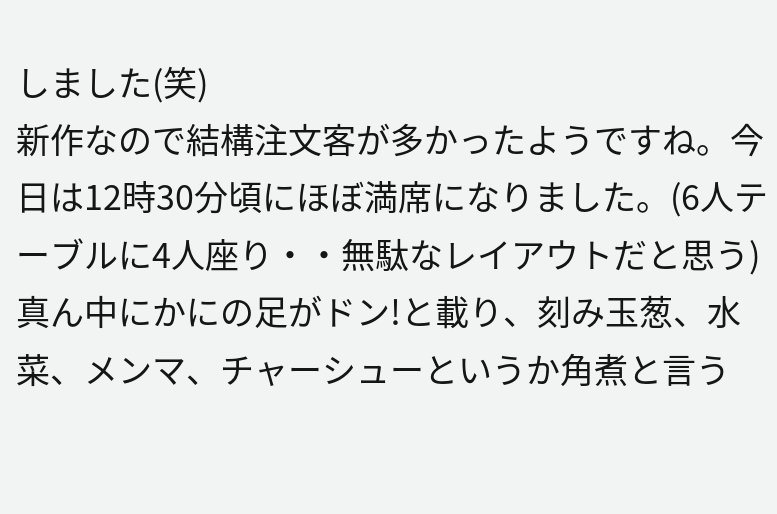しました(笑)
新作なので結構注文客が多かったようですね。今日は12時30分頃にほぼ満席になりました。(6人テーブルに4人座り・・無駄なレイアウトだと思う)
真ん中にかにの足がドン!と載り、刻み玉葱、水菜、メンマ、チャーシューというか角煮と言う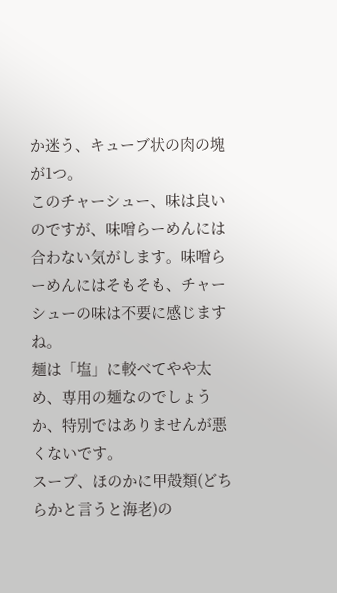か迷う、キューブ状の肉の塊が1つ。
このチャーシュー、味は良いのですが、味噌らーめんには合わない気がします。味噌らーめんにはそもそも、チャーシューの味は不要に感じますね。
麺は「塩」に較べてやや太め、専用の麺なのでしょうか、特別ではありませんが悪くないです。
スープ、ほのかに甲殻類(どちらかと言うと海老)の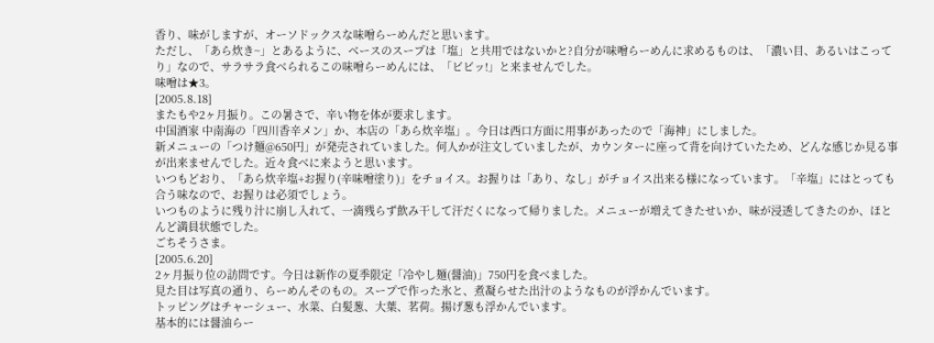香り、味がしますが、オーソドックスな味噌らーめんだと思います。
ただし、「あら炊き~」とあるように、ベースのスープは「塩」と共用ではないかと?自分が味噌らーめんに求めるものは、「濃い目、あるいはこってり」なので、サラサラ食べられるこの味噌らーめんには、「ビビッ!」と来ませんでした。
味噌は★3。
[2005.8.18]
またもや2ヶ月振り。この暑さで、辛い物を体が要求します。
中国酒家 中南海の「四川香辛メン」か、本店の「あら炊辛塩」。今日は西口方面に用事があったので「海神」にしました。
新メニューの「つけ麺@650円」が発売されていました。何人かが注文していましたが、カウンターに座って背を向けていたため、どんな感じか見る事が出来ませんでした。近々食べに来ようと思います。
いつもどおり、「あら炊辛塩+お握り(辛味噌塗り)」をチョイス。お握りは「あり、なし」がチョイス出来る様になっています。「辛塩」にはとっても合う味なので、お握りは必須でしょう。
いつものように残り汁に崩し入れて、一滴残らず飲み干して汗だくになって帰りました。メニューが増えてきたせいか、味が浸透してきたのか、ほとんど満員状態でした。
ごちそうさま。
[2005.6.20]
2ヶ月振り位の訪問です。今日は新作の夏季限定「冷やし麺(醤油)」750円を食べました。
見た目は写真の通り、らーめんそのもの。スープで作った氷と、煮凝らせた出汁のようなものが浮かんでいます。
トッピングはチャーシュー、水菜、白髪葱、大葉、茗荷。揚げ葱も浮かんでいます。
基本的には醤油らー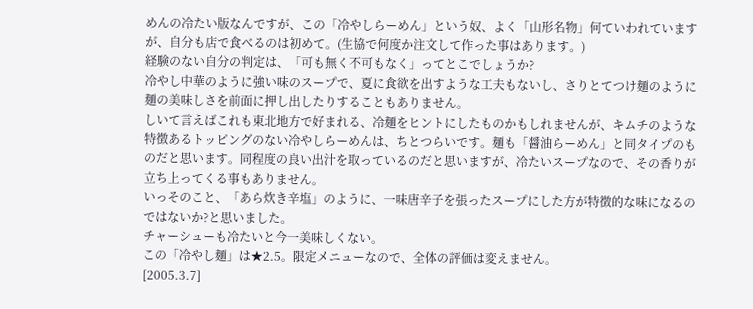めんの冷たい版なんですが、この「冷やしらーめん」という奴、よく「山形名物」何ていわれていますが、自分も店で食べるのは初めて。(生協で何度か注文して作った事はあります。)
経験のない自分の判定は、「可も無く不可もなく」ってとこでしょうか?
冷やし中華のように強い味のスープで、夏に食欲を出すような工夫もないし、さりとてつけ麺のように麺の美味しさを前面に押し出したりすることもありません。
しいて言えばこれも東北地方で好まれる、冷麺をヒントにしたものかもしれませんが、キムチのような特徴あるトッピングのない冷やしらーめんは、ちとつらいです。麺も「醤油らーめん」と同タイプのものだと思います。同程度の良い出汁を取っているのだと思いますが、冷たいスープなので、その香りが立ち上ってくる事もありません。
いっそのこと、「あら炊き辛塩」のように、一味唐辛子を張ったスープにした方が特徴的な味になるのではないか?と思いました。
チャーシューも冷たいと今一美味しくない。
この「冷やし麺」は★2.5。限定メニューなので、全体の評価は変えません。
[2005.3.7]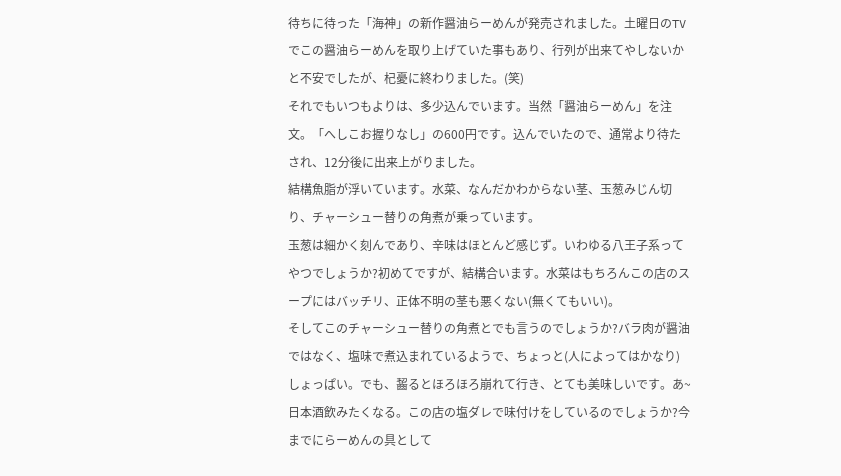待ちに待った「海神」の新作醤油らーめんが発売されました。土曜日のTVでこの醤油らーめんを取り上げていた事もあり、行列が出来てやしないかと不安でしたが、杞憂に終わりました。(笑)
それでもいつもよりは、多少込んでいます。当然「醤油らーめん」を注文。「へしこお握りなし」の600円です。込んでいたので、通常より待たされ、12分後に出来上がりました。
結構魚脂が浮いています。水菜、なんだかわからない茎、玉葱みじん切り、チャーシュー替りの角煮が乗っています。
玉葱は細かく刻んであり、辛味はほとんど感じず。いわゆる八王子系ってやつでしょうか?初めてですが、結構合います。水菜はもちろんこの店のスープにはバッチリ、正体不明の茎も悪くない(無くてもいい)。
そしてこのチャーシュー替りの角煮とでも言うのでしょうか?バラ肉が醤油ではなく、塩味で煮込まれているようで、ちょっと(人によってはかなり)しょっぱい。でも、齧るとほろほろ崩れて行き、とても美味しいです。あ~日本酒飲みたくなる。この店の塩ダレで味付けをしているのでしょうか?今までにらーめんの具として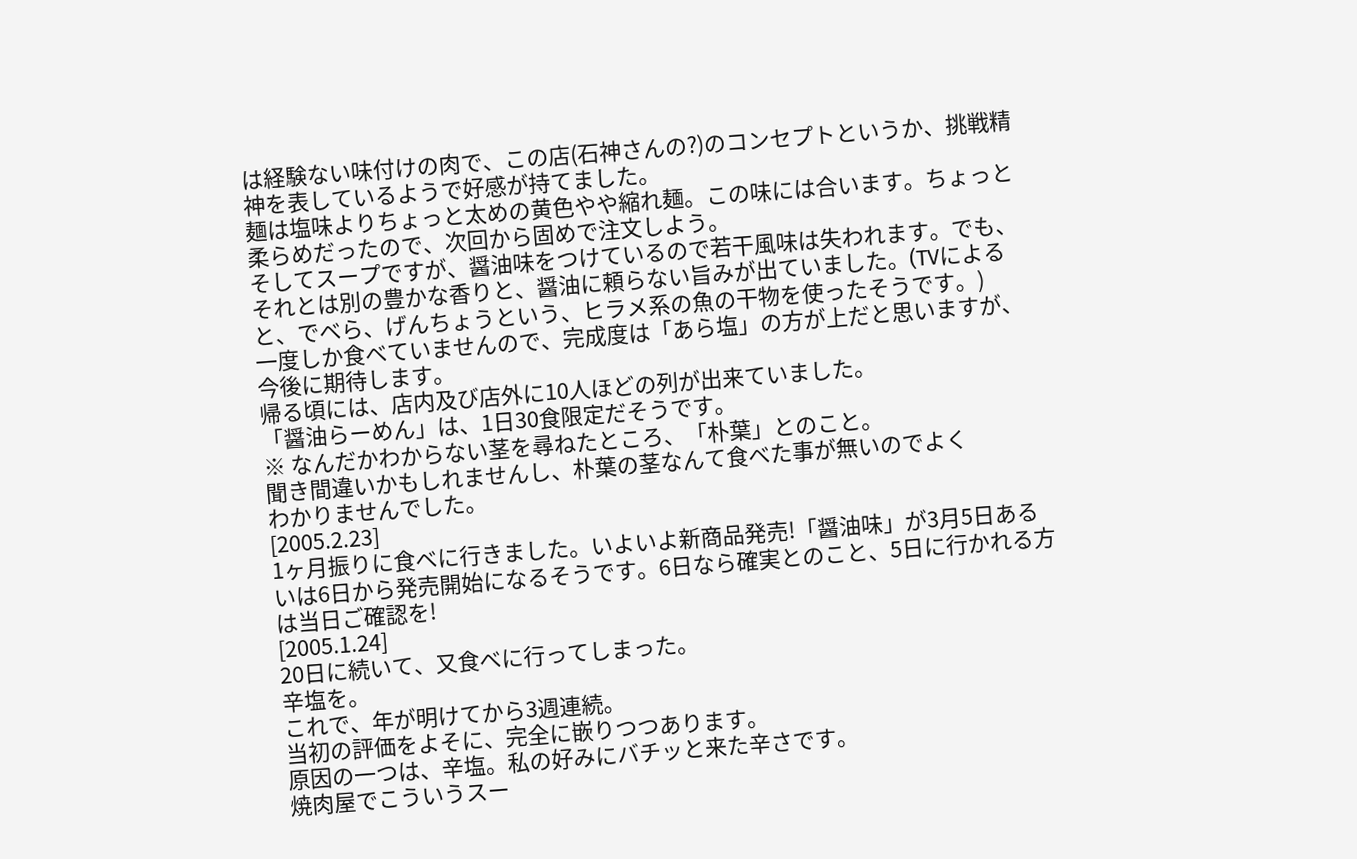は経験ない味付けの肉で、この店(石神さんの?)のコンセプトというか、挑戦精神を表しているようで好感が持てました。
麺は塩味よりちょっと太めの黄色やや縮れ麺。この味には合います。ちょっと柔らめだったので、次回から固めで注文しよう。
そしてスープですが、醤油味をつけているので若干風味は失われます。でも、それとは別の豊かな香りと、醤油に頼らない旨みが出ていました。(TVによると、でべら、げんちょうという、ヒラメ系の魚の干物を使ったそうです。)
一度しか食べていませんので、完成度は「あら塩」の方が上だと思いますが、今後に期待します。
帰る頃には、店内及び店外に10人ほどの列が出来ていました。
「醤油らーめん」は、1日30食限定だそうです。
※ なんだかわからない茎を尋ねたところ、「朴葉」とのこと。
聞き間違いかもしれませんし、朴葉の茎なんて食べた事が無いのでよく
わかりませんでした。
[2005.2.23]
1ヶ月振りに食べに行きました。いよいよ新商品発売!「醤油味」が3月5日あるいは6日から発売開始になるそうです。6日なら確実とのこと、5日に行かれる方は当日ご確認を!
[2005.1.24]
20日に続いて、又食べに行ってしまった。
辛塩を。
これで、年が明けてから3週連続。
当初の評価をよそに、完全に嵌りつつあります。
原因の一つは、辛塩。私の好みにバチッと来た辛さです。
焼肉屋でこういうスー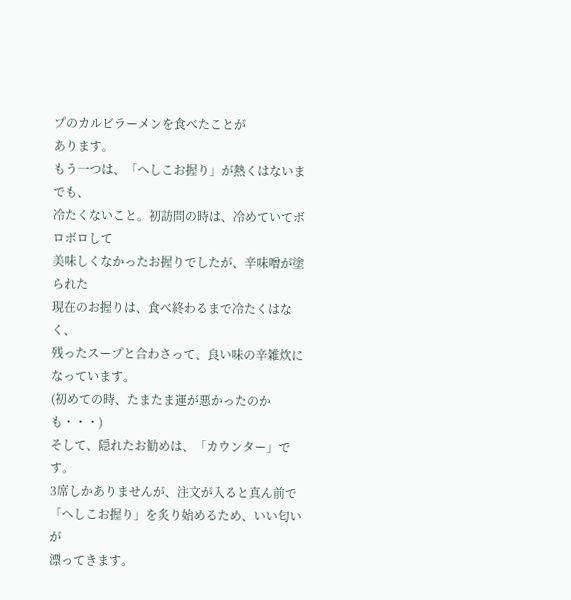プのカルビラーメンを食べたことが
あります。
もう一つは、「へしこお握り」が熱くはないまでも、
冷たくないこと。初訪問の時は、冷めていてボロボロして
美味しくなかったお握りでしたが、辛味噌が塗られた
現在のお握りは、食べ終わるまで冷たくはなく、
残ったスープと合わさって、良い味の辛雑炊になっています。
(初めての時、たまたま運が悪かったのかも・・・)
そして、隠れたお勧めは、「カウンター」です。
3席しかありませんが、注文が入ると真ん前で
「へしこお握り」を炙り始めるため、いい匂いが
漂ってきます。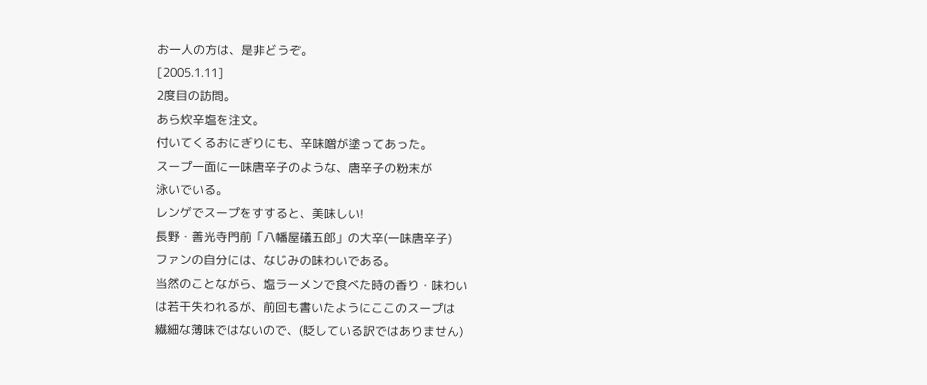お一人の方は、是非どうぞ。
[2005.1.11]
2度目の訪問。
あら炊辛塩を注文。
付いてくるおにぎりにも、辛味噌が塗ってあった。
スープ一面に一味唐辛子のような、唐辛子の粉末が
泳いでいる。
レンゲでスープをすすると、美味しい!
長野・善光寺門前「八幡屋礒五郎」の大辛(一味唐辛子)
ファンの自分には、なじみの味わいである。
当然のことながら、塩ラーメンで食べた時の香り・味わい
は若干失われるが、前回も書いたようにここのスープは
繊細な薄味ではないので、(貶している訳ではありません)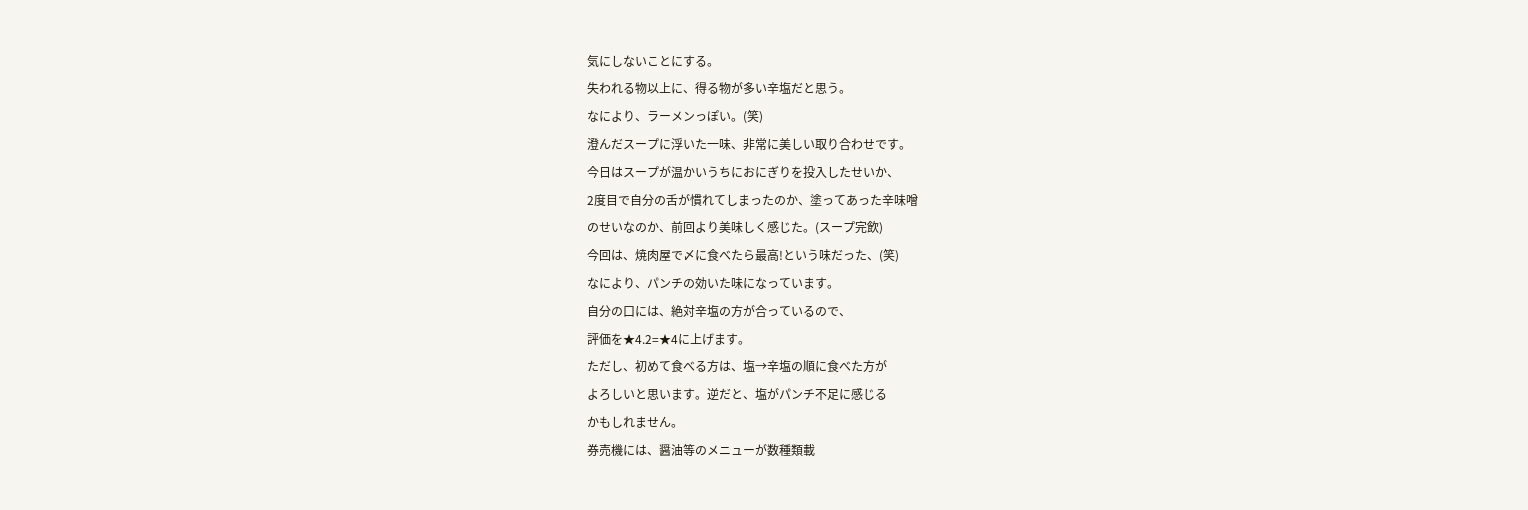気にしないことにする。
失われる物以上に、得る物が多い辛塩だと思う。
なにより、ラーメンっぽい。(笑)
澄んだスープに浮いた一味、非常に美しい取り合わせです。
今日はスープが温かいうちにおにぎりを投入したせいか、
2度目で自分の舌が慣れてしまったのか、塗ってあった辛味噌
のせいなのか、前回より美味しく感じた。(スープ完飲)
今回は、焼肉屋で〆に食べたら最高!という味だった、(笑)
なにより、パンチの効いた味になっています。
自分の口には、絶対辛塩の方が合っているので、
評価を★4.2=★4に上げます。
ただし、初めて食べる方は、塩→辛塩の順に食べた方が
よろしいと思います。逆だと、塩がパンチ不足に感じる
かもしれません。
券売機には、醤油等のメニューが数種類載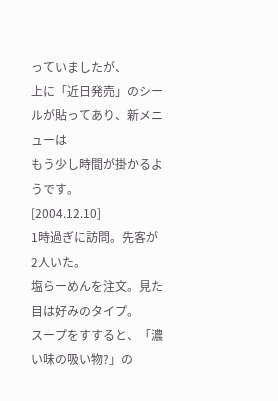っていましたが、
上に「近日発売」のシールが貼ってあり、新メニューは
もう少し時間が掛かるようです。
[2004.12.10]
1時過ぎに訪問。先客が2人いた。
塩らーめんを注文。見た目は好みのタイプ。
スープをすすると、「濃い味の吸い物?」の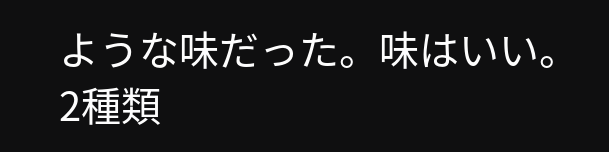ような味だった。味はいい。
2種類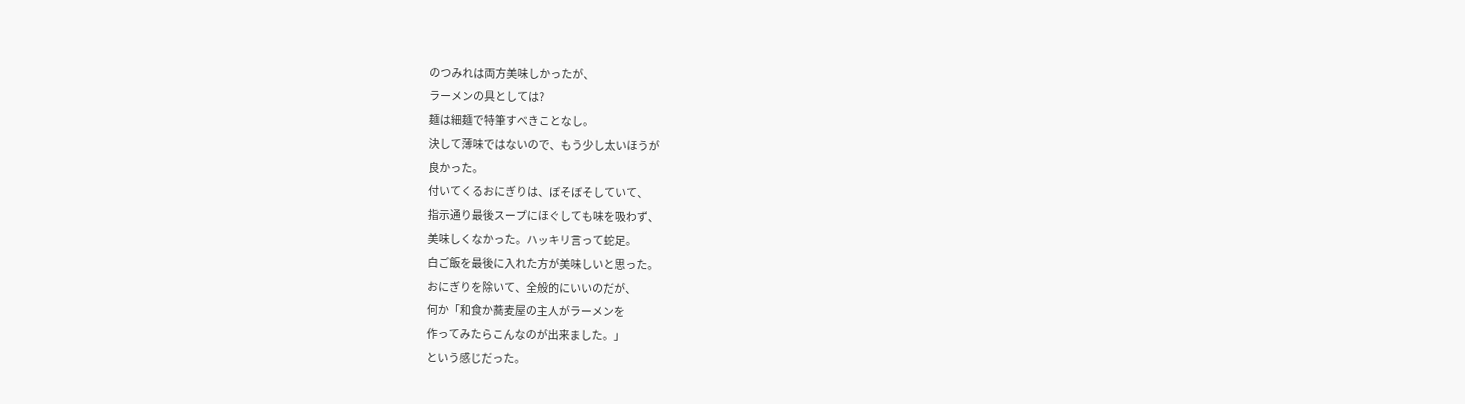のつみれは両方美味しかったが、
ラーメンの具としては?
麺は細麺で特筆すべきことなし。
決して薄味ではないので、もう少し太いほうが
良かった。
付いてくるおにぎりは、ぼそぼそしていて、
指示通り最後スープにほぐしても味を吸わず、
美味しくなかった。ハッキリ言って蛇足。
白ご飯を最後に入れた方が美味しいと思った。
おにぎりを除いて、全般的にいいのだが、
何か「和食か蕎麦屋の主人がラーメンを
作ってみたらこんなのが出来ました。」
という感じだった。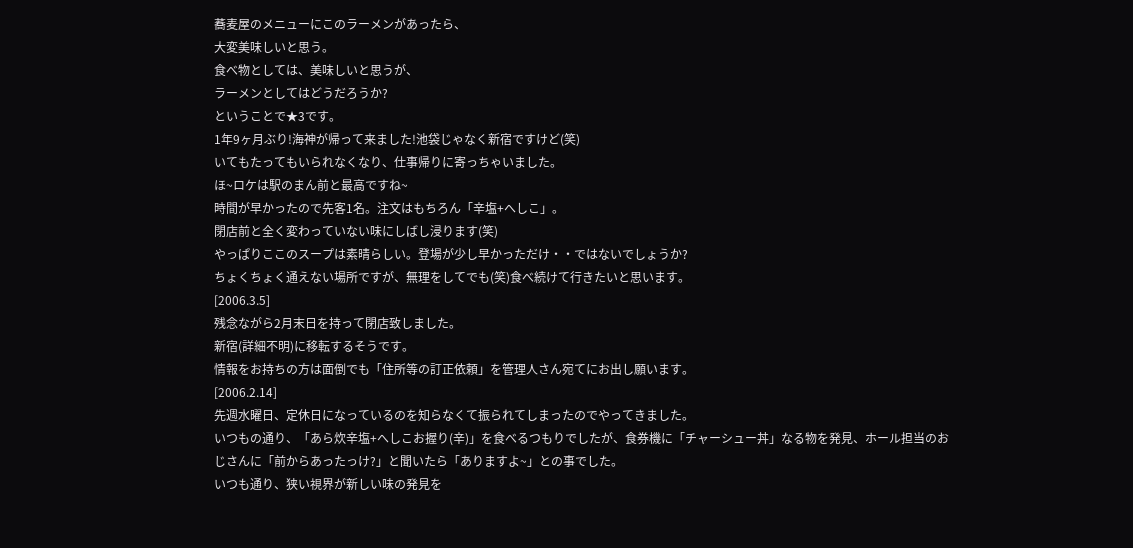蕎麦屋のメニューにこのラーメンがあったら、
大変美味しいと思う。
食べ物としては、美味しいと思うが、
ラーメンとしてはどうだろうか?
ということで★3です。
1年9ヶ月ぶり!海神が帰って来ました!池袋じゃなく新宿ですけど(笑)
いてもたってもいられなくなり、仕事帰りに寄っちゃいました。
ほ~ロケは駅のまん前と最高ですね~
時間が早かったので先客1名。注文はもちろん「辛塩+へしこ」。
閉店前と全く変わっていない味にしばし浸ります(笑)
やっぱりここのスープは素晴らしい。登場が少し早かっただけ・・ではないでしょうか?
ちょくちょく通えない場所ですが、無理をしてでも(笑)食べ続けて行きたいと思います。
[2006.3.5]
残念ながら2月末日を持って閉店致しました。
新宿(詳細不明)に移転するそうです。
情報をお持ちの方は面倒でも「住所等の訂正依頼」を管理人さん宛てにお出し願います。
[2006.2.14]
先週水曜日、定休日になっているのを知らなくて振られてしまったのでやってきました。
いつもの通り、「あら炊辛塩+へしこお握り(辛)」を食べるつもりでしたが、食券機に「チャーシュー丼」なる物を発見、ホール担当のおじさんに「前からあったっけ?」と聞いたら「ありますよ~」との事でした。
いつも通り、狭い視界が新しい味の発見を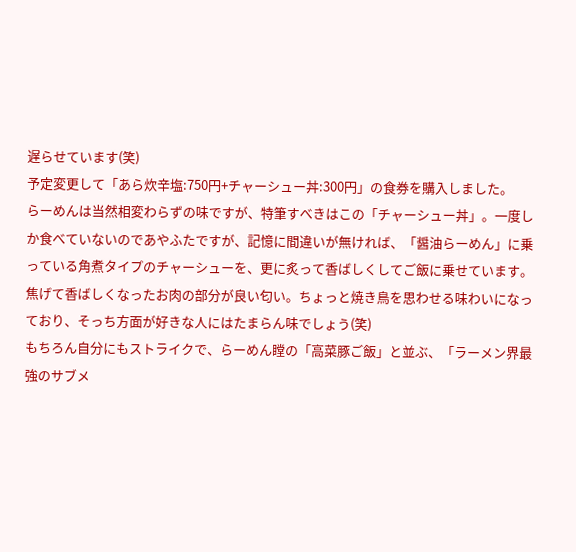遅らせています(笑)
予定変更して「あら炊辛塩:750円+チャーシュー丼:300円」の食券を購入しました。
らーめんは当然相変わらずの味ですが、特筆すべきはこの「チャーシュー丼」。一度しか食べていないのであやふたですが、記憶に間違いが無ければ、「醤油らーめん」に乗っている角煮タイプのチャーシューを、更に炙って香ばしくしてご飯に乗せています。
焦げて香ばしくなったお肉の部分が良い匂い。ちょっと焼き鳥を思わせる味わいになっており、そっち方面が好きな人にはたまらん味でしょう(笑)
もちろん自分にもストライクで、らーめん瞠の「高菜豚ご飯」と並ぶ、「ラーメン界最強のサブメ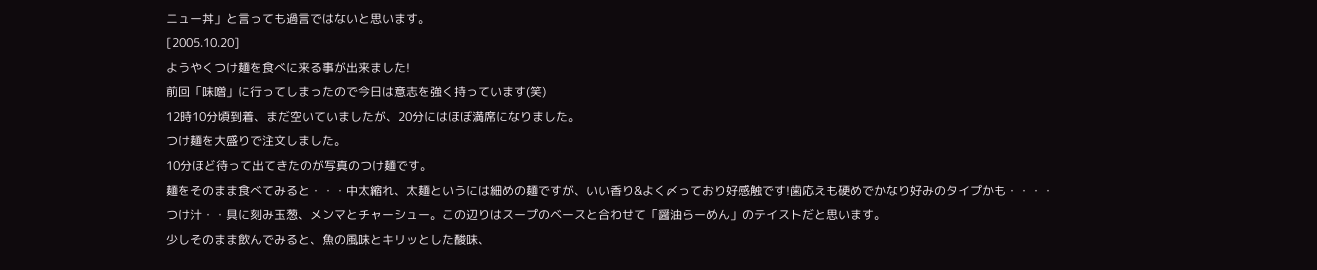ニュー丼」と言っても過言ではないと思います。
[2005.10.20]
ようやくつけ麺を食べに来る事が出来ました!
前回「味噌」に行ってしまったので今日は意志を強く持っています(笑)
12時10分頃到着、まだ空いていましたが、20分にはほぼ満席になりました。
つけ麺を大盛りで注文しました。
10分ほど待って出てきたのが写真のつけ麺です。
麺をそのまま食べてみると・・・中太縮れ、太麺というには細めの麺ですが、いい香り&よく〆っており好感触です!歯応えも硬めでかなり好みのタイプかも・・・・
つけ汁・・具に刻み玉葱、メンマとチャーシュー。この辺りはスープのベースと合わせて「醤油らーめん」のテイストだと思います。
少しそのまま飲んでみると、魚の風味とキリッとした酸味、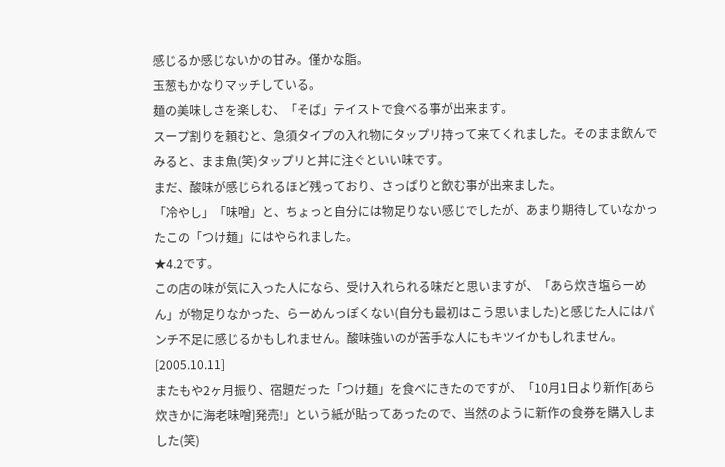感じるか感じないかの甘み。僅かな脂。
玉葱もかなりマッチしている。
麺の美味しさを楽しむ、「そば」テイストで食べる事が出来ます。
スープ割りを頼むと、急須タイプの入れ物にタップリ持って来てくれました。そのまま飲んでみると、まま魚(笑)タップリと丼に注ぐといい味です。
まだ、酸味が感じられるほど残っており、さっぱりと飲む事が出来ました。
「冷やし」「味噌」と、ちょっと自分には物足りない感じでしたが、あまり期待していなかったこの「つけ麺」にはやられました。
★4.2です。
この店の味が気に入った人になら、受け入れられる味だと思いますが、「あら炊き塩らーめん」が物足りなかった、らーめんっぽくない(自分も最初はこう思いました)と感じた人にはパンチ不足に感じるかもしれません。酸味強いのが苦手な人にもキツイかもしれません。
[2005.10.11]
またもや2ヶ月振り、宿題だった「つけ麺」を食べにきたのですが、「10月1日より新作[あら炊きかに海老味噌]発売!」という紙が貼ってあったので、当然のように新作の食券を購入しました(笑)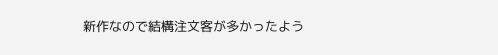新作なので結構注文客が多かったよう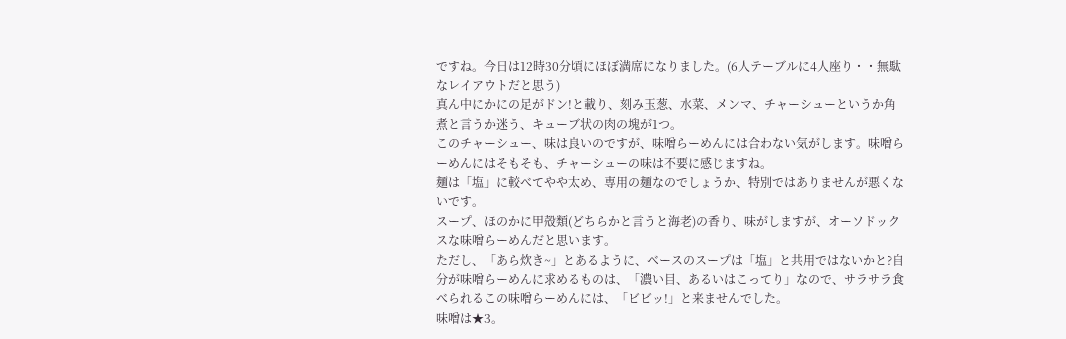ですね。今日は12時30分頃にほぼ満席になりました。(6人テーブルに4人座り・・無駄なレイアウトだと思う)
真ん中にかにの足がドン!と載り、刻み玉葱、水菜、メンマ、チャーシューというか角煮と言うか迷う、キューブ状の肉の塊が1つ。
このチャーシュー、味は良いのですが、味噌らーめんには合わない気がします。味噌らーめんにはそもそも、チャーシューの味は不要に感じますね。
麺は「塩」に較べてやや太め、専用の麺なのでしょうか、特別ではありませんが悪くないです。
スープ、ほのかに甲殻類(どちらかと言うと海老)の香り、味がしますが、オーソドックスな味噌らーめんだと思います。
ただし、「あら炊き~」とあるように、ベースのスープは「塩」と共用ではないかと?自分が味噌らーめんに求めるものは、「濃い目、あるいはこってり」なので、サラサラ食べられるこの味噌らーめんには、「ビビッ!」と来ませんでした。
味噌は★3。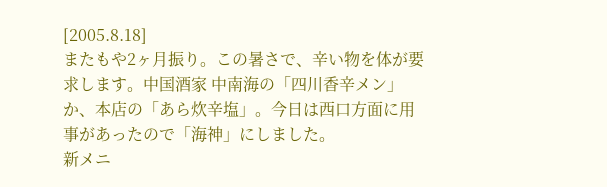[2005.8.18]
またもや2ヶ月振り。この暑さで、辛い物を体が要求します。中国酒家 中南海の「四川香辛メン」か、本店の「あら炊辛塩」。今日は西口方面に用事があったので「海神」にしました。
新メニ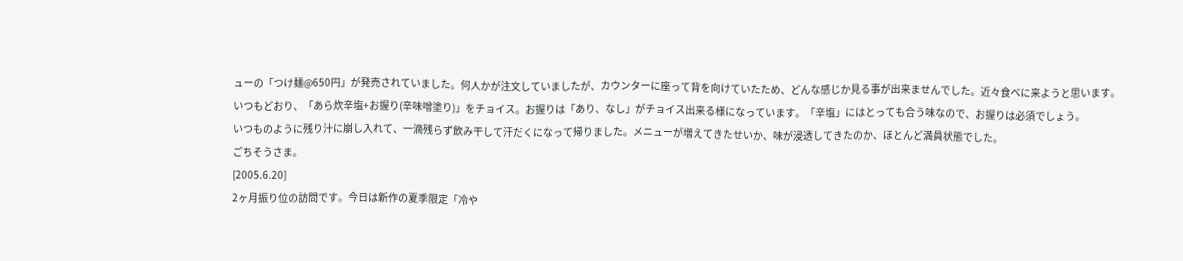ューの「つけ麺@650円」が発売されていました。何人かが注文していましたが、カウンターに座って背を向けていたため、どんな感じか見る事が出来ませんでした。近々食べに来ようと思います。
いつもどおり、「あら炊辛塩+お握り(辛味噌塗り)」をチョイス。お握りは「あり、なし」がチョイス出来る様になっています。「辛塩」にはとっても合う味なので、お握りは必須でしょう。
いつものように残り汁に崩し入れて、一滴残らず飲み干して汗だくになって帰りました。メニューが増えてきたせいか、味が浸透してきたのか、ほとんど満員状態でした。
ごちそうさま。
[2005.6.20]
2ヶ月振り位の訪問です。今日は新作の夏季限定「冷や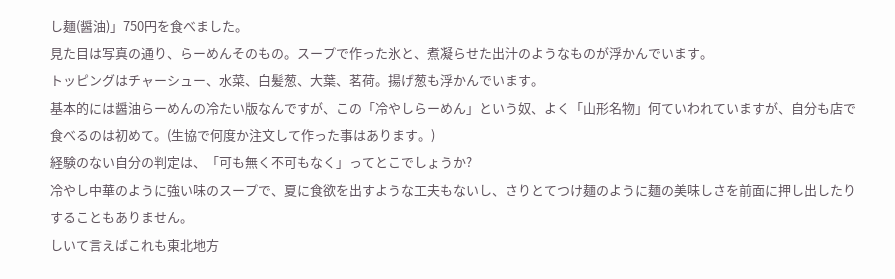し麺(醤油)」750円を食べました。
見た目は写真の通り、らーめんそのもの。スープで作った氷と、煮凝らせた出汁のようなものが浮かんでいます。
トッピングはチャーシュー、水菜、白髪葱、大葉、茗荷。揚げ葱も浮かんでいます。
基本的には醤油らーめんの冷たい版なんですが、この「冷やしらーめん」という奴、よく「山形名物」何ていわれていますが、自分も店で食べるのは初めて。(生協で何度か注文して作った事はあります。)
経験のない自分の判定は、「可も無く不可もなく」ってとこでしょうか?
冷やし中華のように強い味のスープで、夏に食欲を出すような工夫もないし、さりとてつけ麺のように麺の美味しさを前面に押し出したりすることもありません。
しいて言えばこれも東北地方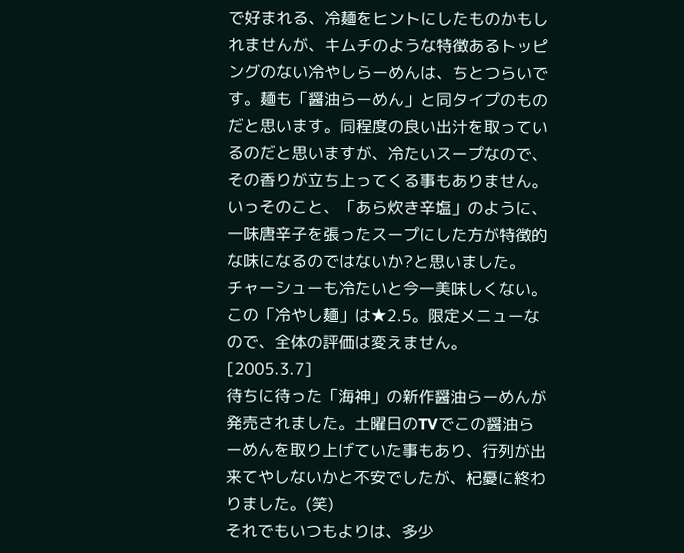で好まれる、冷麺をヒントにしたものかもしれませんが、キムチのような特徴あるトッピングのない冷やしらーめんは、ちとつらいです。麺も「醤油らーめん」と同タイプのものだと思います。同程度の良い出汁を取っているのだと思いますが、冷たいスープなので、その香りが立ち上ってくる事もありません。
いっそのこと、「あら炊き辛塩」のように、一味唐辛子を張ったスープにした方が特徴的な味になるのではないか?と思いました。
チャーシューも冷たいと今一美味しくない。
この「冷やし麺」は★2.5。限定メニューなので、全体の評価は変えません。
[2005.3.7]
待ちに待った「海神」の新作醤油らーめんが発売されました。土曜日のTVでこの醤油らーめんを取り上げていた事もあり、行列が出来てやしないかと不安でしたが、杞憂に終わりました。(笑)
それでもいつもよりは、多少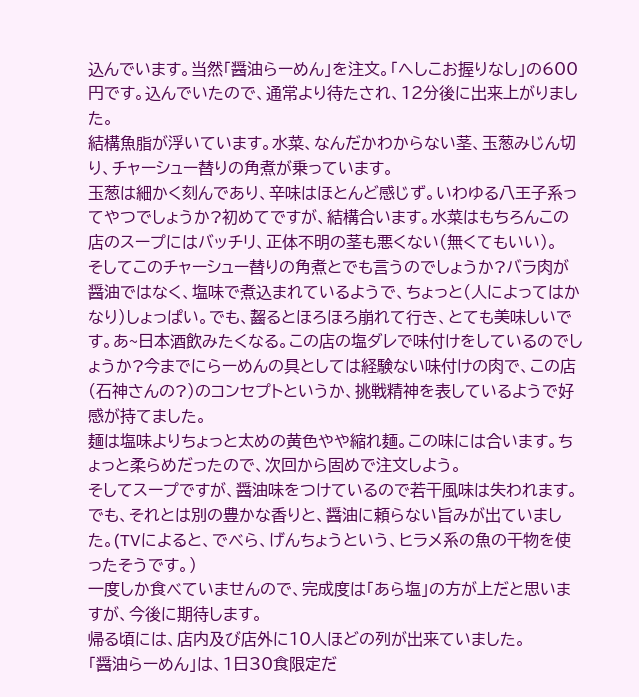込んでいます。当然「醤油らーめん」を注文。「へしこお握りなし」の600円です。込んでいたので、通常より待たされ、12分後に出来上がりました。
結構魚脂が浮いています。水菜、なんだかわからない茎、玉葱みじん切り、チャーシュー替りの角煮が乗っています。
玉葱は細かく刻んであり、辛味はほとんど感じず。いわゆる八王子系ってやつでしょうか?初めてですが、結構合います。水菜はもちろんこの店のスープにはバッチリ、正体不明の茎も悪くない(無くてもいい)。
そしてこのチャーシュー替りの角煮とでも言うのでしょうか?バラ肉が醤油ではなく、塩味で煮込まれているようで、ちょっと(人によってはかなり)しょっぱい。でも、齧るとほろほろ崩れて行き、とても美味しいです。あ~日本酒飲みたくなる。この店の塩ダレで味付けをしているのでしょうか?今までにらーめんの具としては経験ない味付けの肉で、この店(石神さんの?)のコンセプトというか、挑戦精神を表しているようで好感が持てました。
麺は塩味よりちょっと太めの黄色やや縮れ麺。この味には合います。ちょっと柔らめだったので、次回から固めで注文しよう。
そしてスープですが、醤油味をつけているので若干風味は失われます。でも、それとは別の豊かな香りと、醤油に頼らない旨みが出ていました。(TVによると、でべら、げんちょうという、ヒラメ系の魚の干物を使ったそうです。)
一度しか食べていませんので、完成度は「あら塩」の方が上だと思いますが、今後に期待します。
帰る頃には、店内及び店外に10人ほどの列が出来ていました。
「醤油らーめん」は、1日30食限定だ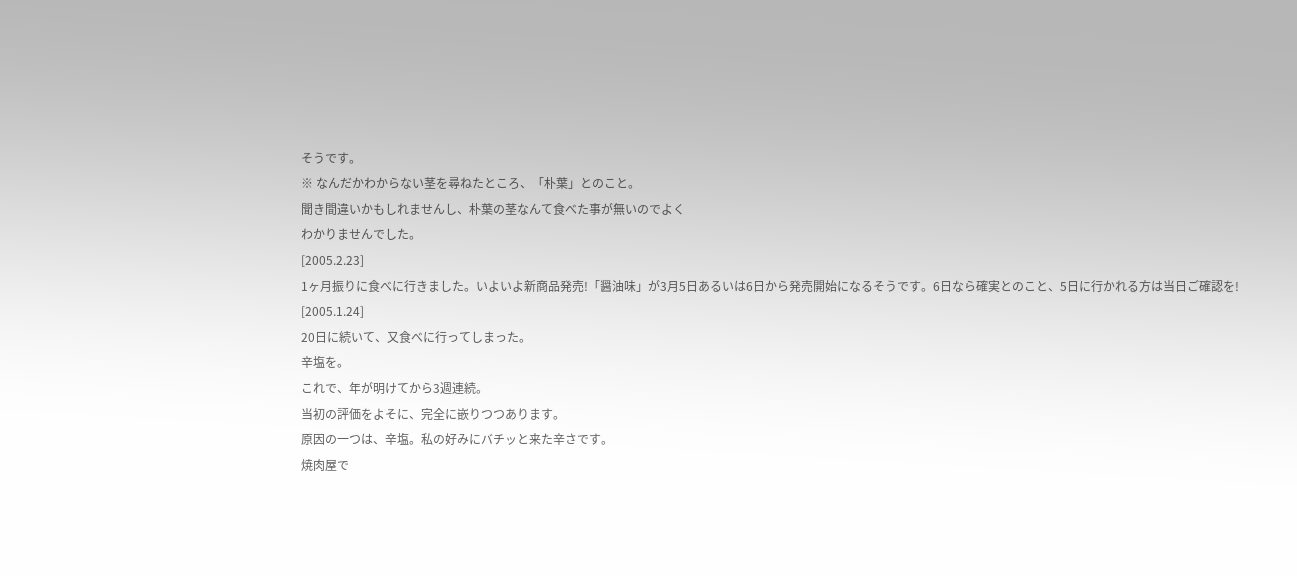そうです。
※ なんだかわからない茎を尋ねたところ、「朴葉」とのこと。
聞き間違いかもしれませんし、朴葉の茎なんて食べた事が無いのでよく
わかりませんでした。
[2005.2.23]
1ヶ月振りに食べに行きました。いよいよ新商品発売!「醤油味」が3月5日あるいは6日から発売開始になるそうです。6日なら確実とのこと、5日に行かれる方は当日ご確認を!
[2005.1.24]
20日に続いて、又食べに行ってしまった。
辛塩を。
これで、年が明けてから3週連続。
当初の評価をよそに、完全に嵌りつつあります。
原因の一つは、辛塩。私の好みにバチッと来た辛さです。
焼肉屋で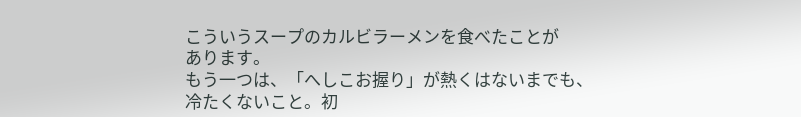こういうスープのカルビラーメンを食べたことが
あります。
もう一つは、「へしこお握り」が熱くはないまでも、
冷たくないこと。初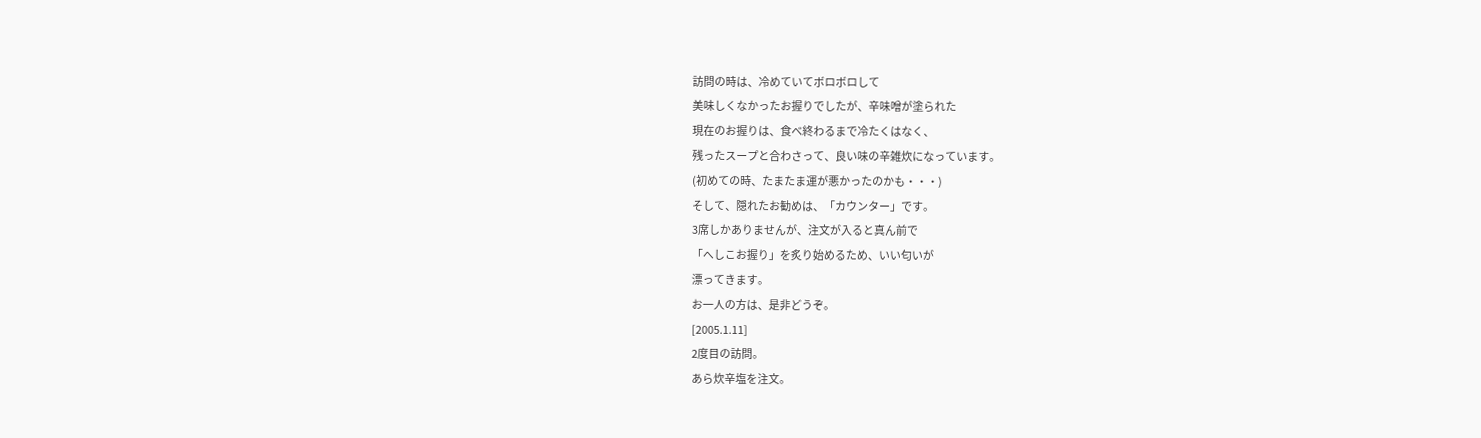訪問の時は、冷めていてボロボロして
美味しくなかったお握りでしたが、辛味噌が塗られた
現在のお握りは、食べ終わるまで冷たくはなく、
残ったスープと合わさって、良い味の辛雑炊になっています。
(初めての時、たまたま運が悪かったのかも・・・)
そして、隠れたお勧めは、「カウンター」です。
3席しかありませんが、注文が入ると真ん前で
「へしこお握り」を炙り始めるため、いい匂いが
漂ってきます。
お一人の方は、是非どうぞ。
[2005.1.11]
2度目の訪問。
あら炊辛塩を注文。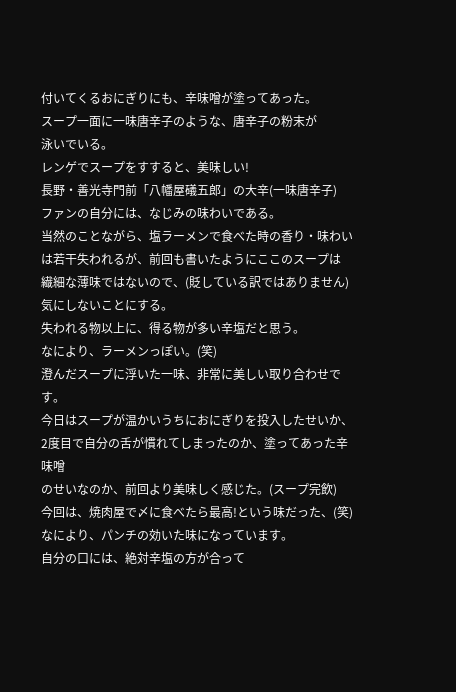付いてくるおにぎりにも、辛味噌が塗ってあった。
スープ一面に一味唐辛子のような、唐辛子の粉末が
泳いでいる。
レンゲでスープをすすると、美味しい!
長野・善光寺門前「八幡屋礒五郎」の大辛(一味唐辛子)
ファンの自分には、なじみの味わいである。
当然のことながら、塩ラーメンで食べた時の香り・味わい
は若干失われるが、前回も書いたようにここのスープは
繊細な薄味ではないので、(貶している訳ではありません)
気にしないことにする。
失われる物以上に、得る物が多い辛塩だと思う。
なにより、ラーメンっぽい。(笑)
澄んだスープに浮いた一味、非常に美しい取り合わせです。
今日はスープが温かいうちにおにぎりを投入したせいか、
2度目で自分の舌が慣れてしまったのか、塗ってあった辛味噌
のせいなのか、前回より美味しく感じた。(スープ完飲)
今回は、焼肉屋で〆に食べたら最高!という味だった、(笑)
なにより、パンチの効いた味になっています。
自分の口には、絶対辛塩の方が合って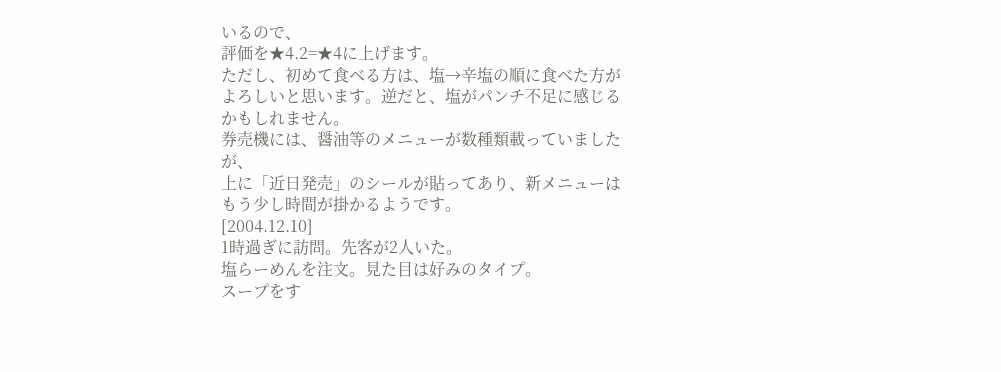いるので、
評価を★4.2=★4に上げます。
ただし、初めて食べる方は、塩→辛塩の順に食べた方が
よろしいと思います。逆だと、塩がパンチ不足に感じる
かもしれません。
券売機には、醤油等のメニューが数種類載っていましたが、
上に「近日発売」のシールが貼ってあり、新メニューは
もう少し時間が掛かるようです。
[2004.12.10]
1時過ぎに訪問。先客が2人いた。
塩らーめんを注文。見た目は好みのタイプ。
スープをす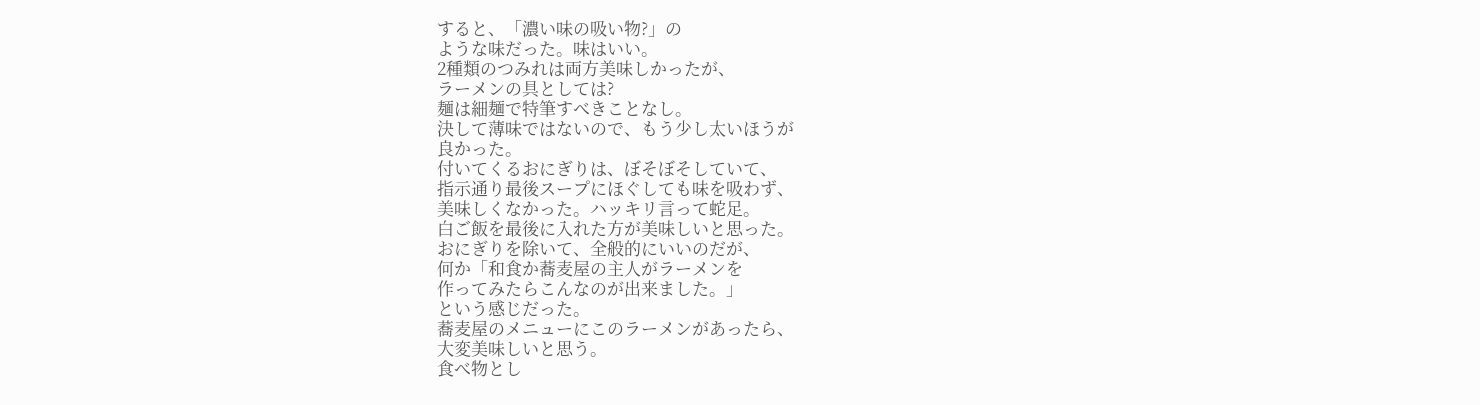すると、「濃い味の吸い物?」の
ような味だった。味はいい。
2種類のつみれは両方美味しかったが、
ラーメンの具としては?
麺は細麺で特筆すべきことなし。
決して薄味ではないので、もう少し太いほうが
良かった。
付いてくるおにぎりは、ぼそぼそしていて、
指示通り最後スープにほぐしても味を吸わず、
美味しくなかった。ハッキリ言って蛇足。
白ご飯を最後に入れた方が美味しいと思った。
おにぎりを除いて、全般的にいいのだが、
何か「和食か蕎麦屋の主人がラーメンを
作ってみたらこんなのが出来ました。」
という感じだった。
蕎麦屋のメニューにこのラーメンがあったら、
大変美味しいと思う。
食べ物とし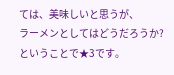ては、美味しいと思うが、
ラーメンとしてはどうだろうか?
ということで★3です。